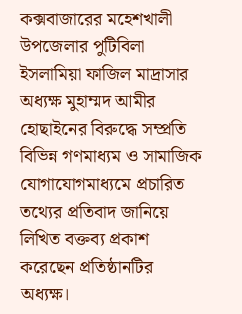কক্সবাজারের মহেশখালী উপজেলার পুটিবিলা ইসলামিয়া ফাজিল মাদ্রাসার অধ্যক্ষ মুহাম্মদ আমীর হোছাইনের বিরুদ্ধে সম্প্রতি বিভিন্ন গণমাধ্যম ও সামাজিক যোগাযোগমাধ্যমে প্রচারিত তথ্যের প্রতিবাদ জানিয়ে লিখিত বক্তব্য প্রকাশ করেছেন প্রতিষ্ঠানটির অধ্যক্ষ।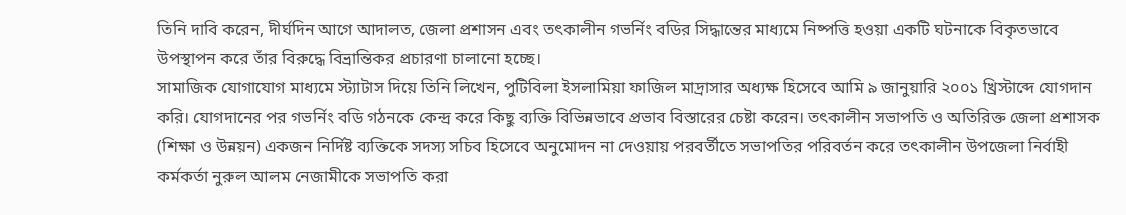তিনি দাবি করেন, দীর্ঘদিন আগে আদালত, জেলা প্রশাসন এবং তৎকালীন গভর্নিং বডির সিদ্ধান্তের মাধ্যমে নিষ্পত্তি হওয়া একটি ঘটনাকে বিকৃতভাবে উপস্থাপন করে তাঁর বিরুদ্ধে বিভ্রান্তিকর প্রচারণা চালানো হচ্ছে।
সামাজিক যোগাযোগ মাধ্যমে স্ট্যাটাস দিয়ে তিনি লিখেন, পুটিবিলা ইসলামিয়া ফাজিল মাদ্রাসার অধ্যক্ষ হিসেবে আমি ৯ জানুয়ারি ২০০১ খ্রিস্টাব্দে যোগদান করি। যোগদানের পর গভর্নিং বডি গঠনকে কেন্দ্র করে কিছু ব্যক্তি বিভিন্নভাবে প্রভাব বিস্তারের চেষ্টা করেন। তৎকালীন সভাপতি ও অতিরিক্ত জেলা প্রশাসক (শিক্ষা ও উন্নয়ন) একজন নির্দিষ্ট ব্যক্তিকে সদস্য সচিব হিসেবে অনুমোদন না দেওয়ায় পরবর্তীতে সভাপতির পরিবর্তন করে তৎকালীন উপজেলা নির্বাহী কর্মকর্তা নুরুল আলম নেজামীকে সভাপতি করা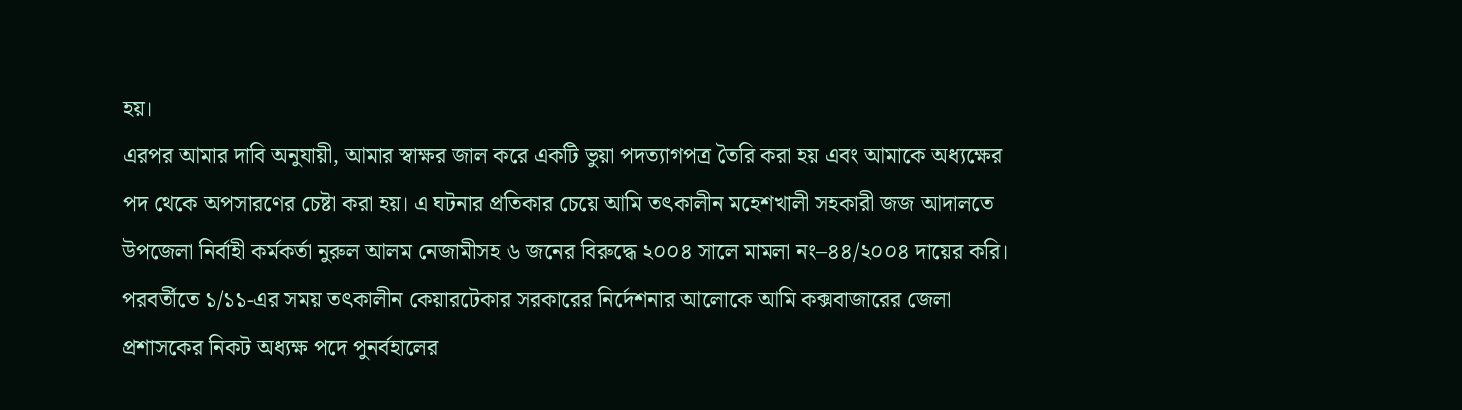হয়।
এরপর আমার দাবি অনুযায়ী, আমার স্বাক্ষর জাল করে একটি ভুয়া পদত্যাগপত্র তৈরি করা হয় এবং আমাকে অধ্যক্ষের পদ থেকে অপসারণের চেষ্টা করা হয়। এ ঘটনার প্রতিকার চেয়ে আমি তৎকালীন মহেশখালী সহকারী জজ আদালতে উপজেলা নির্বাহী কর্মকর্তা নুরুল আলম নেজামীসহ ৬ জনের বিরুদ্ধে ২০০৪ সালে মামলা নং–৪৪/২০০৪ দায়ের করি।
পরবর্তীতে ১/১১-এর সময় তৎকালীন কেয়ারটেকার সরকারের নির্দেশনার আলোকে আমি কক্সবাজারের জেলা প্রশাসকের নিকট অধ্যক্ষ পদে পুনর্বহালের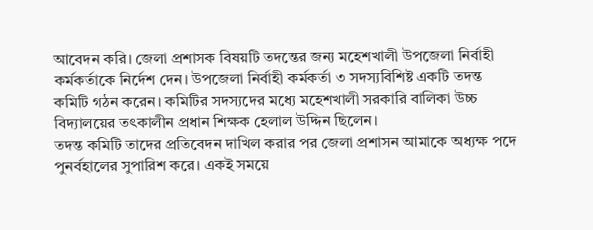আবেদন করি। জেলা প্রশাসক বিষয়টি তদন্তের জন্য মহেশখালী উপজেলা নির্বাহী কর্মকর্তাকে নির্দেশ দেন। উপজেলা নির্বাহী কর্মকর্তা ৩ সদস্যবিশিষ্ট একটি তদন্ত কমিটি গঠন করেন। কমিটির সদস্যদের মধ্যে মহেশখালী সরকারি বালিকা উচ্চ বিদ্যালয়ের তৎকালীন প্রধান শিক্ষক হেলাল উদ্দিন ছিলেন।
তদন্ত কমিটি তাদের প্রতিবেদন দাখিল করার পর জেলা প্রশাসন আমাকে অধ্যক্ষ পদে পুনর্বহালের সুপারিশ করে। একই সময়ে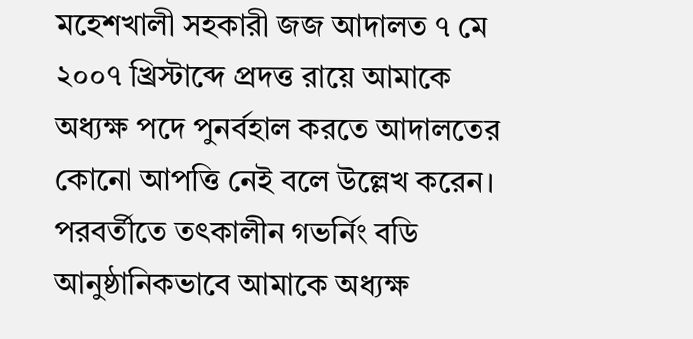মহেশখালী সহকারী জজ আদালত ৭ মে ২০০৭ খ্রিস্টাব্দে প্রদত্ত রায়ে আমাকে অধ্যক্ষ পদে পুনর্বহাল করতে আদালতের কোনো আপত্তি নেই বলে উল্লেখ করেন।
পরবর্তীতে তৎকালীন গভর্নিং বডি আনুষ্ঠানিকভাবে আমাকে অধ্যক্ষ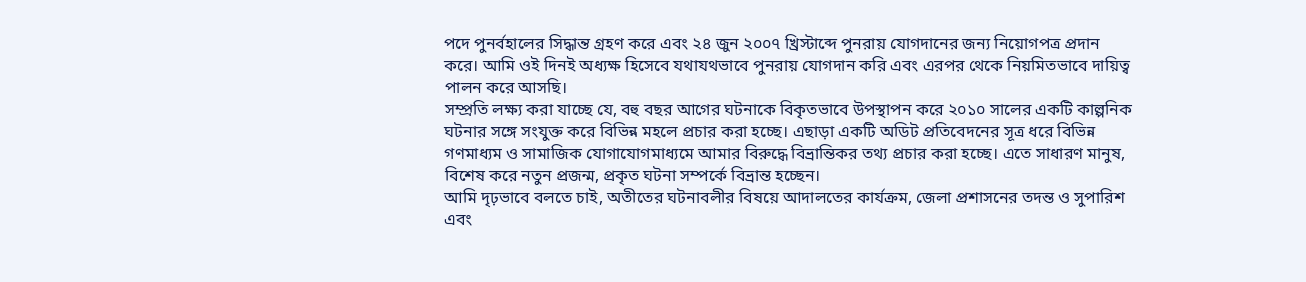পদে পুনর্বহালের সিদ্ধান্ত গ্রহণ করে এবং ২৪ জুন ২০০৭ খ্রিস্টাব্দে পুনরায় যোগদানের জন্য নিয়োগপত্র প্রদান করে। আমি ওই দিনই অধ্যক্ষ হিসেবে যথাযথভাবে পুনরায় যোগদান করি এবং এরপর থেকে নিয়মিতভাবে দায়িত্ব পালন করে আসছি।
সম্প্রতি লক্ষ্য করা যাচ্ছে যে, বহু বছর আগের ঘটনাকে বিকৃতভাবে উপস্থাপন করে ২০১০ সালের একটি কাল্পনিক ঘটনার সঙ্গে সংযুক্ত করে বিভিন্ন মহলে প্রচার করা হচ্ছে। এছাড়া একটি অডিট প্রতিবেদনের সূত্র ধরে বিভিন্ন গণমাধ্যম ও সামাজিক যোগাযোগমাধ্যমে আমার বিরুদ্ধে বিভ্রান্তিকর তথ্য প্রচার করা হচ্ছে। এতে সাধারণ মানুষ, বিশেষ করে নতুন প্রজন্ম, প্রকৃত ঘটনা সম্পর্কে বিভ্রান্ত হচ্ছেন।
আমি দৃঢ়ভাবে বলতে চাই, অতীতের ঘটনাবলীর বিষয়ে আদালতের কার্যক্রম, জেলা প্রশাসনের তদন্ত ও সুপারিশ এবং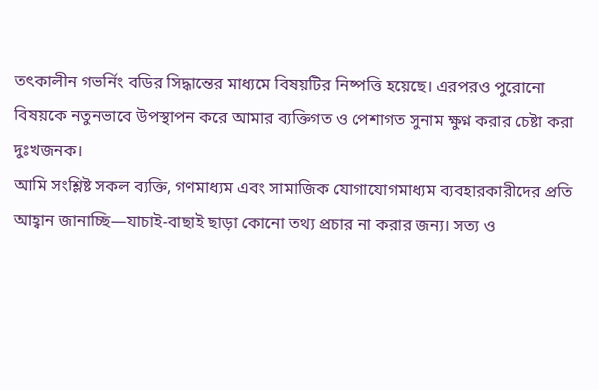তৎকালীন গভর্নিং বডির সিদ্ধান্তের মাধ্যমে বিষয়টির নিষ্পত্তি হয়েছে। এরপরও পুরোনো বিষয়কে নতুনভাবে উপস্থাপন করে আমার ব্যক্তিগত ও পেশাগত সুনাম ক্ষুণ্ন করার চেষ্টা করা দুঃখজনক।
আমি সংশ্লিষ্ট সকল ব্যক্তি, গণমাধ্যম এবং সামাজিক যোগাযোগমাধ্যম ব্যবহারকারীদের প্রতি আহ্বান জানাচ্ছি—যাচাই-বাছাই ছাড়া কোনো তথ্য প্রচার না করার জন্য। সত্য ও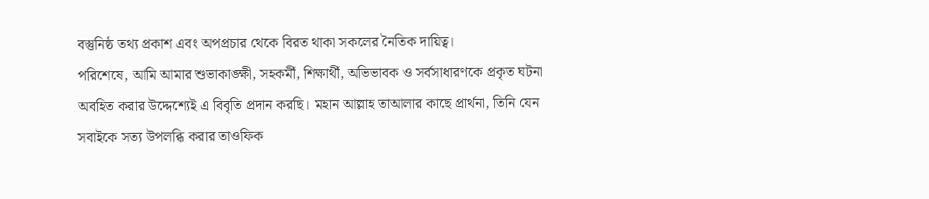বস্তুনিষ্ঠ তথ্য প্রকাশ এবং অপপ্রচার থেকে বিরত থাকা সকলের নৈতিক দায়িত্ব।
পরিশেষে, আমি আমার শুভাকাঙ্ক্ষী, সহকর্মী, শিক্ষার্থী, অভিভাবক ও সর্বসাধারণকে প্রকৃত ঘটনা অবহিত করার উদ্দেশ্যেই এ বিবৃতি প্রদান করছি। মহান আল্লাহ তাআলার কাছে প্রার্থনা, তিনি যেন সবাইকে সত্য উপলব্ধি করার তাওফিক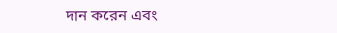দান করেন এবং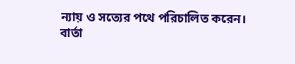ন্যায় ও সত্যের পথে পরিচালিত করেন।
বার্তা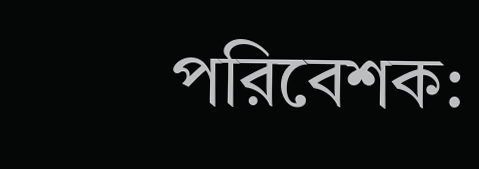পরিবেশক: